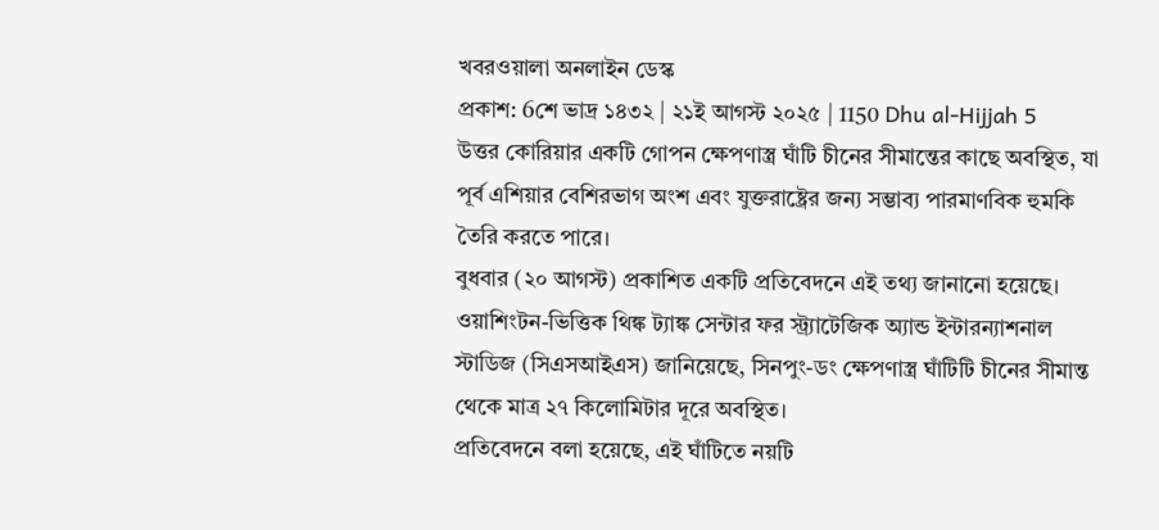খবরওয়ালা অনলাইন ডেস্ক
প্রকাশ: 6শে ভাদ্র ১৪৩২ | ২১ই আগস্ট ২০২৫ | 1150 Dhu al-Hijjah 5
উত্তর কোরিয়ার একটি গোপন ক্ষেপণাস্ত্র ঘাঁটি চীনের সীমান্তের কাছে অবস্থিত, যা পূর্ব এশিয়ার বেশিরভাগ অংশ এবং যুক্তরাষ্ট্রের জন্য সম্ভাব্য পারমাণবিক হুমকি তৈরি করতে পারে।
বুধবার (২০ আগস্ট) প্রকাশিত একটি প্রতিবেদনে এই তথ্য জানানো হয়েছে।
ওয়াশিংটন-ভিত্তিক থিঙ্ক ট্যাঙ্ক সেন্টার ফর স্ট্র্যাটেজিক অ্যান্ড ইন্টারন্যাশনাল স্টাডিজ (সিএসআইএস) জানিয়েছে, সিনপুং-ডং ক্ষেপণাস্ত্র ঘাঁটিটি চীনের সীমান্ত থেকে মাত্র ২৭ কিলোমিটার দূরে অবস্থিত।
প্রতিবেদনে বলা হয়েছে, এই ঘাঁটিতে নয়টি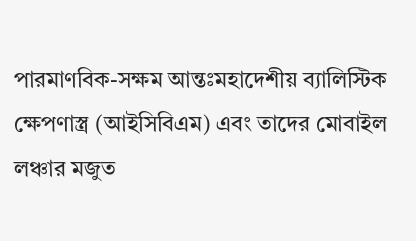পারমাণবিক-সক্ষম আন্তঃমহাদেশীয় ব্যালিস্টিক ক্ষেপণাস্ত্র (আইসিবিএম) এবং তাদের মোবাইল লঞ্চার মজুত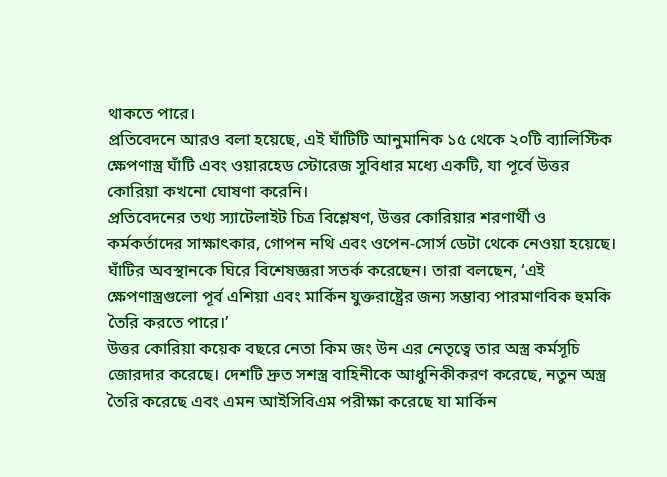থাকতে পারে।
প্রতিবেদনে আরও বলা হয়েছে, এই ঘাঁটিটি আনুমানিক ১৫ থেকে ২০টি ব্যালিস্টিক ক্ষেপণাস্ত্র ঘাঁটি এবং ওয়ারহেড স্টোরেজ সুবিধার মধ্যে একটি, যা পূর্বে উত্তর কোরিয়া কখনো ঘোষণা করেনি।
প্রতিবেদনের তথ্য স্যাটেলাইট চিত্র বিশ্লেষণ, উত্তর কোরিয়ার শরণার্থী ও কর্মকর্তাদের সাক্ষাৎকার, গোপন নথি এবং ওপেন-সোর্স ডেটা থেকে নেওয়া হয়েছে।
ঘাঁটির অবস্থানকে ঘিরে বিশেষজ্ঞরা সতর্ক করেছেন। তারা বলছেন, ‘এই ক্ষেপণাস্ত্রগুলো পূর্ব এশিয়া এবং মার্কিন যুক্তরাষ্ট্রের জন্য সম্ভাব্য পারমাণবিক হুমকি তৈরি করতে পারে।’
উত্তর কোরিয়া কয়েক বছরে নেতা কিম জং উন এর নেতৃত্বে তার অস্ত্র কর্মসূচি জোরদার করেছে। দেশটি দ্রুত সশস্ত্র বাহিনীকে আধুনিকীকরণ করেছে, নতুন অস্ত্র তৈরি করেছে এবং এমন আইসিবিএম পরীক্ষা করেছে যা মার্কিন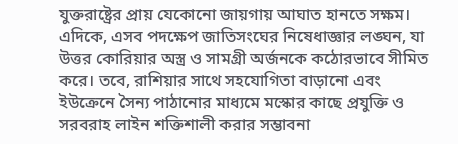যুক্তরাষ্ট্রের প্রায় যেকোনো জায়গায় আঘাত হানতে সক্ষম।
এদিকে, এসব পদক্ষেপ জাতিসংঘের নিষেধাজ্ঞার লঙ্ঘন, যা উত্তর কোরিয়ার অস্ত্র ও সামগ্রী অর্জনকে কঠোরভাবে সীমিত করে। তবে, রাশিয়ার সাথে সহযোগিতা বাড়ানো এবং ইউক্রেনে সৈন্য পাঠানোর মাধ্যমে মস্কোর কাছে প্রযুক্তি ও সরবরাহ লাইন শক্তিশালী করার সম্ভাবনা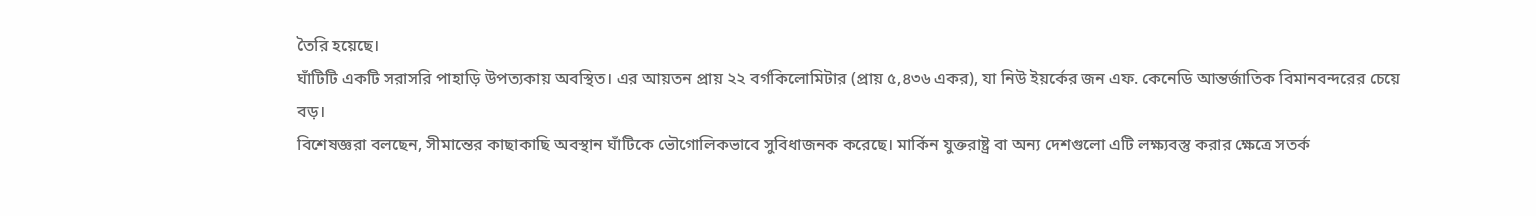তৈরি হয়েছে।
ঘাঁটিটি একটি সরাসরি পাহাড়ি উপত্যকায় অবস্থিত। এর আয়তন প্রায় ২২ বর্গকিলোমিটার (প্রায় ৫,৪৩৬ একর), যা নিউ ইয়র্কের জন এফ. কেনেডি আন্তর্জাতিক বিমানবন্দরের চেয়ে বড়।
বিশেষজ্ঞরা বলছেন, সীমান্তের কাছাকাছি অবস্থান ঘাঁটিকে ভৌগোলিকভাবে সুবিধাজনক করেছে। মার্কিন যুক্তরাষ্ট্র বা অন্য দেশগুলো এটি লক্ষ্যবস্তু করার ক্ষেত্রে সতর্ক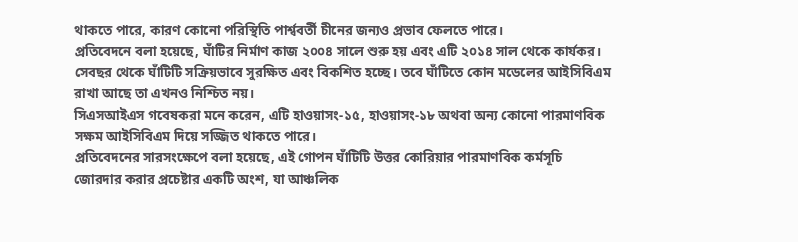থাকতে পারে, কারণ কোনো পরিস্থিতি পার্শ্ববর্তী চীনের জন্যও প্রভাব ফেলতে পারে।
প্রতিবেদনে বলা হয়েছে, ঘাঁটির নির্মাণ কাজ ২০০৪ সালে শুরু হয় এবং এটি ২০১৪ সাল থেকে কার্যকর। সেবছর থেকে ঘাঁটিটি সক্রিয়ভাবে সুরক্ষিত এবং বিকশিত হচ্ছে। তবে ঘাঁটিতে কোন মডেলের আইসিবিএম রাখা আছে তা এখনও নিশ্চিত নয়।
সিএসআইএস গবেষকরা মনে করেন, এটি হাওয়াসং-১৫, হাওয়াসং-১৮ অথবা অন্য কোনো পারমাণবিক সক্ষম আইসিবিএম দিয়ে সজ্জিত থাকতে পারে।
প্রতিবেদনের সারসংক্ষেপে বলা হয়েছে, এই গোপন ঘাঁটিটি উত্তর কোরিয়ার পারমাণবিক কর্মসূচি জোরদার করার প্রচেষ্টার একটি অংশ, যা আঞ্চলিক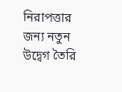নিরাপত্তার জন্য নতুন উদ্বেগ তৈরি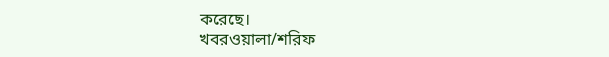করেছে।
খবরওয়ালা/শরিফ